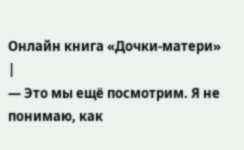Онлайн книга «Дочки-матери»
|
— Это мы ещё посмотрим. Я не понимаю, как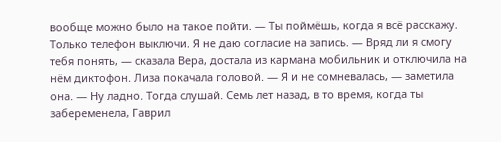вообще можно было на такое пойти. — Ты поймёшь, когда я всё расскажу. Только телефон выключи. Я не даю согласие на запись. — Вряд ли я смогу тебя понять, — сказала Вера, достала из кармана мобильник и отключила на нём диктофон. Лиза покачала головой. — Я и не сомневалась, — заметила она. — Ну ладно. Тогда слушай. Семь лет назад, в то время, когда ты забеременела, Гаврил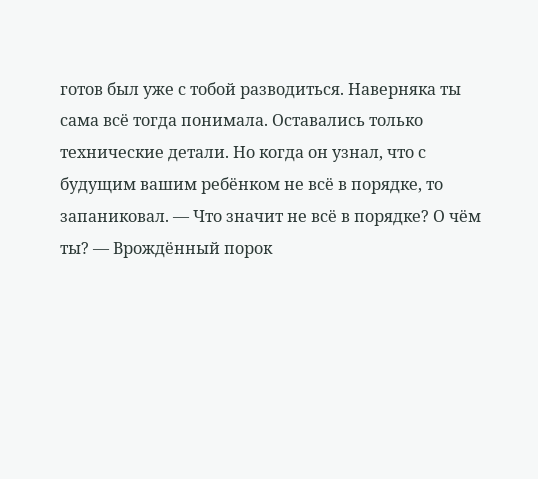готов был уже с тобой разводиться. Наверняка ты сама всё тогда понимала. Оставались только технические детали. Но когда он узнал, что с будущим вашим ребёнком не всё в порядке, то запаниковал. — Что значит не всё в порядке? О чём ты? — Врождённый порок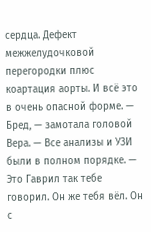сердца. Дефект межжелудочковой перегородки плюс коартация аорты. И всё это в очень опасной форме. — Бред, — замотала головой Вера. — Все анализы и УЗИ были в полном порядке. — Это Гаврил так тебе говорил. Он же тебя вёл. Он с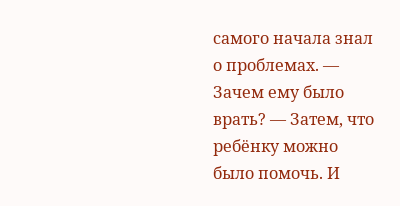самого начала знал о проблемах. — Зачем ему было врать? — Затем, что ребёнку можно было помочь. И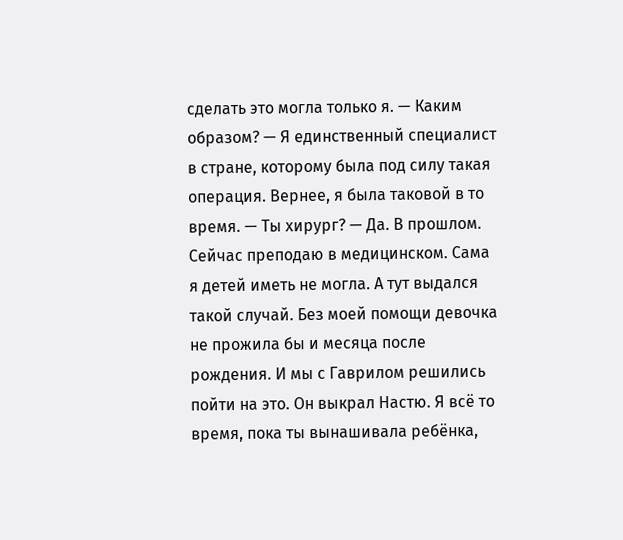сделать это могла только я. — Каким образом? — Я единственный специалист в стране, которому была под силу такая операция. Вернее, я была таковой в то время. — Ты хирург? — Да. В прошлом. Сейчас преподаю в медицинском. Сама я детей иметь не могла. А тут выдался такой случай. Без моей помощи девочка не прожила бы и месяца после рождения. И мы с Гаврилом решились пойти на это. Он выкрал Настю. Я всё то время, пока ты вынашивала ребёнка,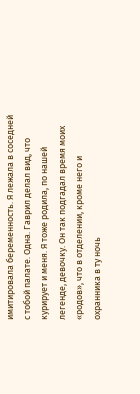имитировала беременность. Я лежала в соседней с тобой палате. Одна. Гаврил делал вид, что курирует и меня. Я тоже родила, по нашей легенде, девочку. Он так подгадал время моих «родов», что в отделении, кроме него и охранника в ту ночь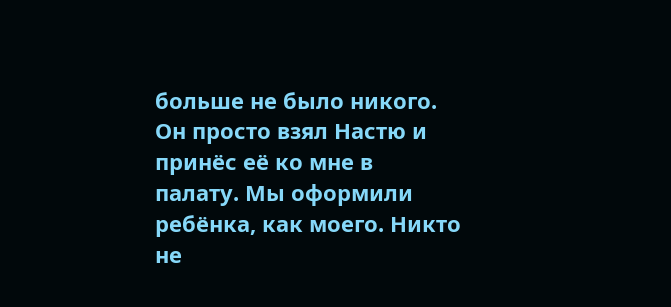больше не было никого. Он просто взял Настю и принёс её ко мне в палату. Мы оформили ребёнка, как моего. Никто не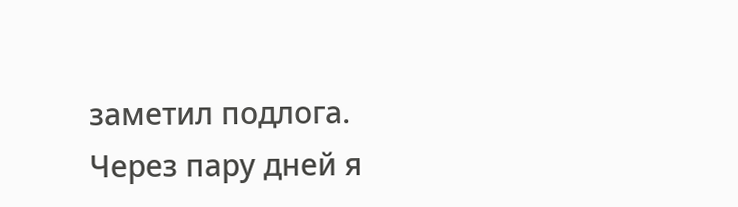заметил подлога. Через пару дней я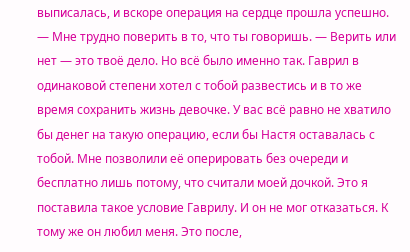выписалась, и вскоре операция на сердце прошла успешно. — Мне трудно поверить в то, что ты говоришь. — Верить или нет — это твоё дело. Но всё было именно так. Гаврил в одинаковой степени хотел с тобой развестись и в то же время сохранить жизнь девочке. У вас всё равно не хватило бы денег на такую операцию, если бы Настя оставалась с тобой. Мне позволили её оперировать без очереди и бесплатно лишь потому, что считали моей дочкой. Это я поставила такое условие Гаврилу. И он не мог отказаться. К тому же он любил меня. Это после,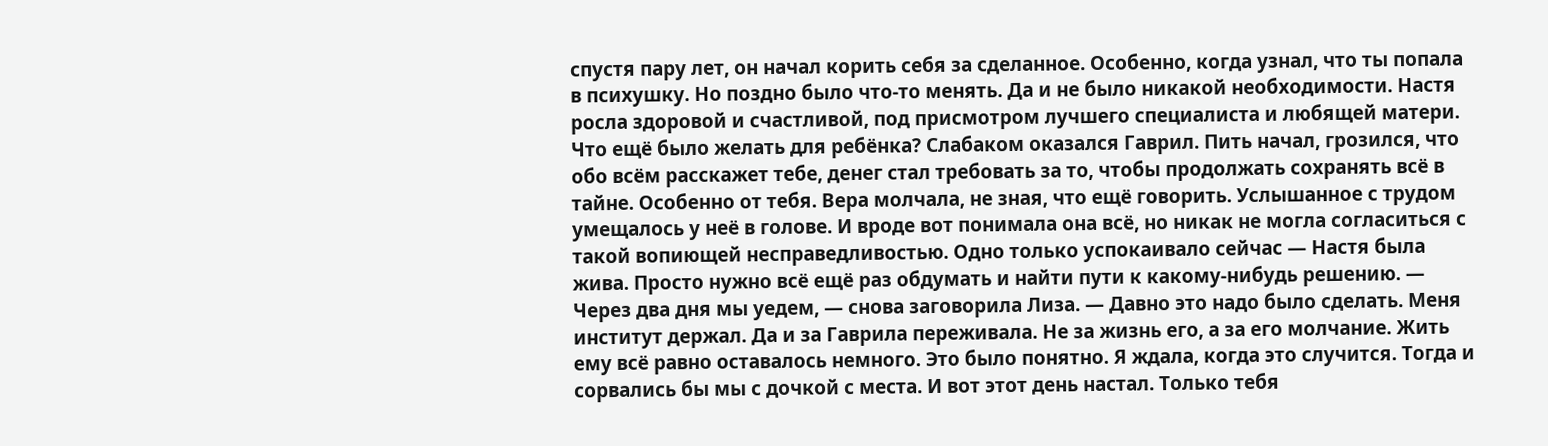спустя пару лет, он начал корить себя за сделанное. Особенно, когда узнал, что ты попала в психушку. Но поздно было что-то менять. Да и не было никакой необходимости. Настя росла здоровой и счастливой, под присмотром лучшего специалиста и любящей матери. Что ещё было желать для ребёнка? Слабаком оказался Гаврил. Пить начал, грозился, что обо всём расскажет тебе, денег стал требовать за то, чтобы продолжать сохранять всё в тайне. Особенно от тебя. Вера молчала, не зная, что ещё говорить. Услышанное с трудом умещалось у неё в голове. И вроде вот понимала она всё, но никак не могла согласиться с такой вопиющей несправедливостью. Одно только успокаивало сейчас — Настя была жива. Просто нужно всё ещё раз обдумать и найти пути к какому-нибудь решению. — Через два дня мы уедем, — снова заговорила Лиза. — Давно это надо было сделать. Меня институт держал. Да и за Гаврила переживала. Не за жизнь его, а за его молчание. Жить ему всё равно оставалось немного. Это было понятно. Я ждала, когда это случится. Тогда и сорвались бы мы с дочкой с места. И вот этот день настал. Только тебя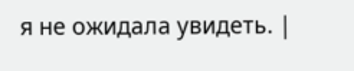я не ожидала увидеть. |